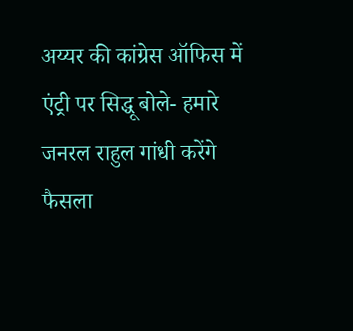अय्यर की कांग्रेस ऑफिस में एंट्री पर सिद्धू बोले- हमारे जनरल राहुल गांधी करेंगे फैसला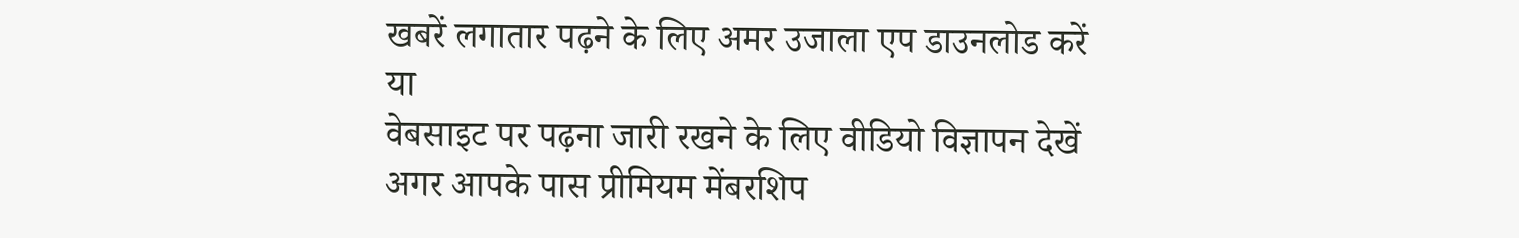खबरें लगातार पढ़ने के लिए अमर उजाला एप डाउनलोड करें
या
वेबसाइट पर पढ़ना जारी रखने के लिए वीडियो विज्ञापन देखें
अगर आपके पास प्रीमियम मेंबरशिप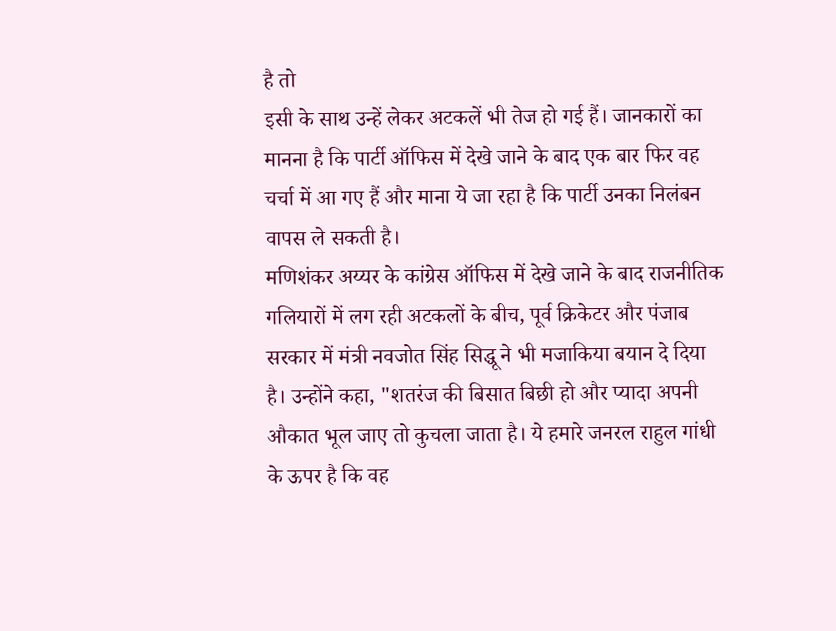है तो
इसी के साथ उन्हें लेकर अटकलें भी तेज हो गई हैं। जानकारों का मानना है कि पार्टी ऑफिस में देखे जाने के बाद एक बार फिर वह चर्चा में आ गए हैं और माना ये जा रहा है कि पार्टी उनका निलंबन वापस ले सकती है।
मणिशंकर अय्यर के कांग्रेस ऑफिस में देखे जाने के बाद राजनीतिक गलियारों में लग रही अटकलों के बीच, पूर्व क्रिकेटर और पंजाब सरकार में मंत्री नवजोत सिंह सिद्धू ने भी मजाकिया बयान दे दिया है। उन्होंने कहा, "शतरंज की बिसात बिछी हो और प्यादा अपनी औकात भूल जाए तो कुचला जाता है। ये हमारे जनरल राहुल गांधी के ऊपर है कि वह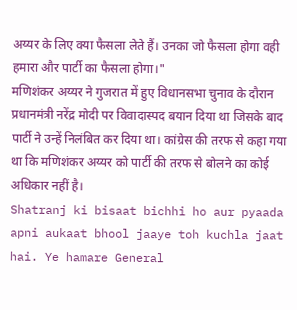अय्यर के लिए क्या फैसला लेते हैं। उनका जो फैसला होगा वही हमारा और पार्टी का फैसला होगा।"
मणिशंकर अय्यर ने गुजरात में हुए विधानसभा चुनाव के दौरान प्रधानमंत्री नरेंद्र मोदी पर विवादास्पद बयान दिया था जिसके बाद पार्टी ने उन्हें निलंबित कर दिया था। कांग्रेस की तरफ से कहा गया था कि मणिशंकर अय्यर को पार्टी की तरफ से बोलने का कोई अधिकार नहीं है।
Shatranj ki bisaat bichhi ho aur pyaada apni aukaat bhool jaaye toh kuchla jaat hai. Ye hamare General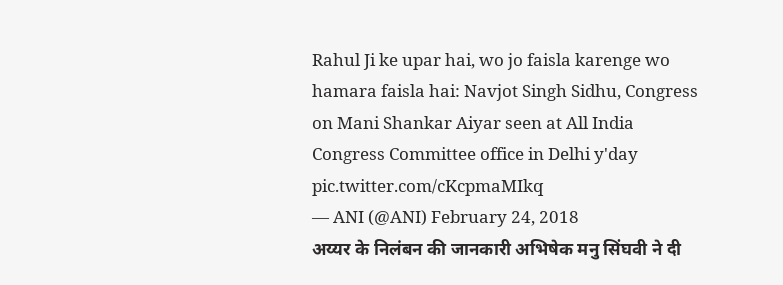Rahul Ji ke upar hai, wo jo faisla karenge wo hamara faisla hai: Navjot Singh Sidhu, Congress on Mani Shankar Aiyar seen at All India Congress Committee office in Delhi y'day pic.twitter.com/cKcpmaMIkq
— ANI (@ANI) February 24, 2018
अय्यर के निलंबन की जानकारी अभिषेक मनु सिंघवी ने दी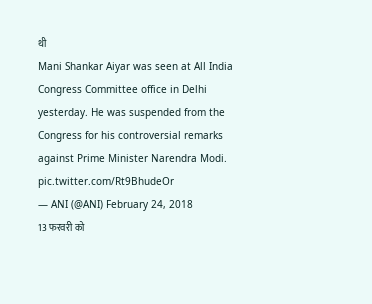थी
Mani Shankar Aiyar was seen at All India Congress Committee office in Delhi yesterday. He was suspended from the Congress for his controversial remarks against Prime Minister Narendra Modi. pic.twitter.com/Rt9BhudeOr
— ANI (@ANI) February 24, 2018
13 फरवरी को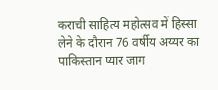कराची साहित्य महोत्सव में हिस्सा लेने के दौरान 76 वर्षीय अय्यर का पाकिस्तान प्यार जाग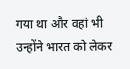गया था और वहां भी उन्होंने भारत को लेकर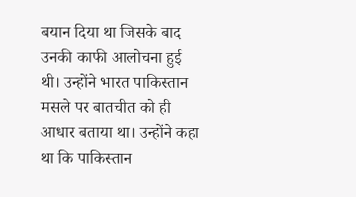बयान दिया था जिसके बाद उनकी काफी आलोचना हुई थी। उन्होंने भारत पाकिस्तान मसले पर बातचीत को ही आधार बताया था। उन्होंने कहा था कि पाकिस्तान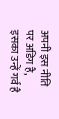अपनी इस नीति पर अडिग है, इसका उन्हें गर्व है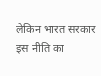लेकिन भारत सरकार इस नीति का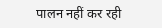पालन नहीं कर रही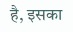है, इसका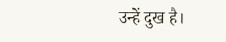उन्हें दुख है।